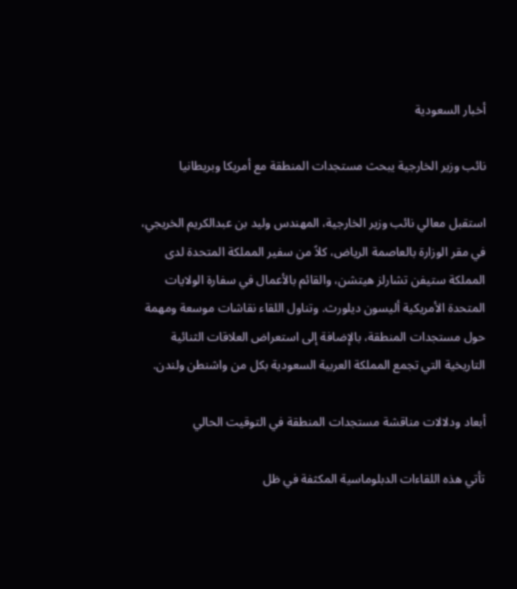أخبار السعودية

نائب وزير الخارجية يبحث مستجدات المنطقة مع أمريكا وبريطانيا

استقبل معالي نائب وزير الخارجية، المهندس وليد بن عبدالكريم الخريجي، في مقر الوزارة بالعاصمة الرياض، كلاً من سفير المملكة المتحدة لدى المملكة ستيفن تشارلز هيتشن، والقائم بالأعمال في سفارة الولايات المتحدة الأمريكية أليسون ديلورث. وتناول اللقاء نقاشات موسعة ومهمة حول مستجدات المنطقة، بالإضافة إلى استعراض العلاقات الثنائية التاريخية التي تجمع المملكة العربية السعودية بكل من واشنطن ولندن.

أبعاد ودلالات مناقشة مستجدات المنطقة في التوقيت الحالي

تأتي هذه اللقاءات الدبلوماسية المكثفة في ظل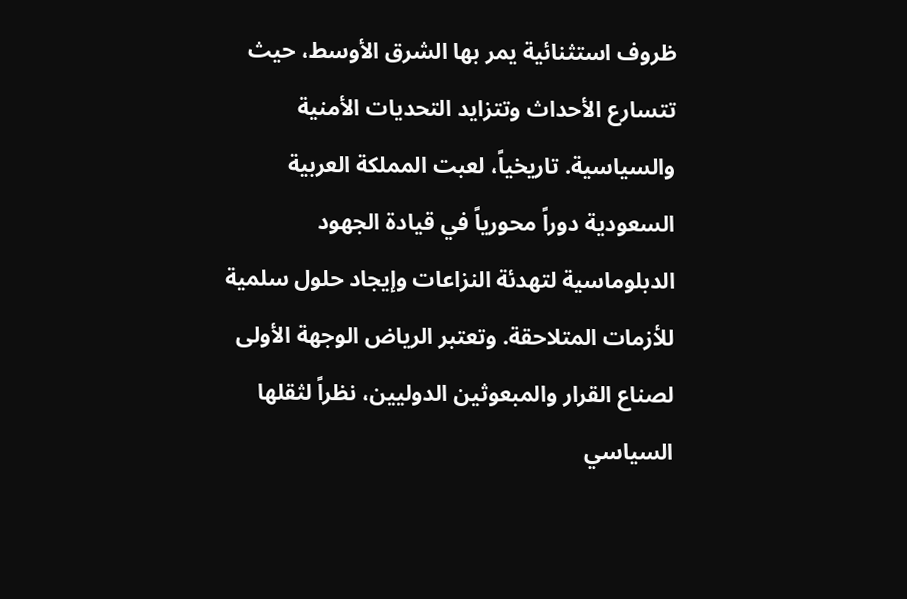ظروف استثنائية يمر بها الشرق الأوسط، حيث تتسارع الأحداث وتتزايد التحديات الأمنية والسياسية. تاريخياً، لعبت المملكة العربية السعودية دوراً محورياً في قيادة الجهود الدبلوماسية لتهدئة النزاعات وإيجاد حلول سلمية للأزمات المتلاحقة. وتعتبر الرياض الوجهة الأولى لصناع القرار والمبعوثين الدوليين، نظراً لثقلها السياسي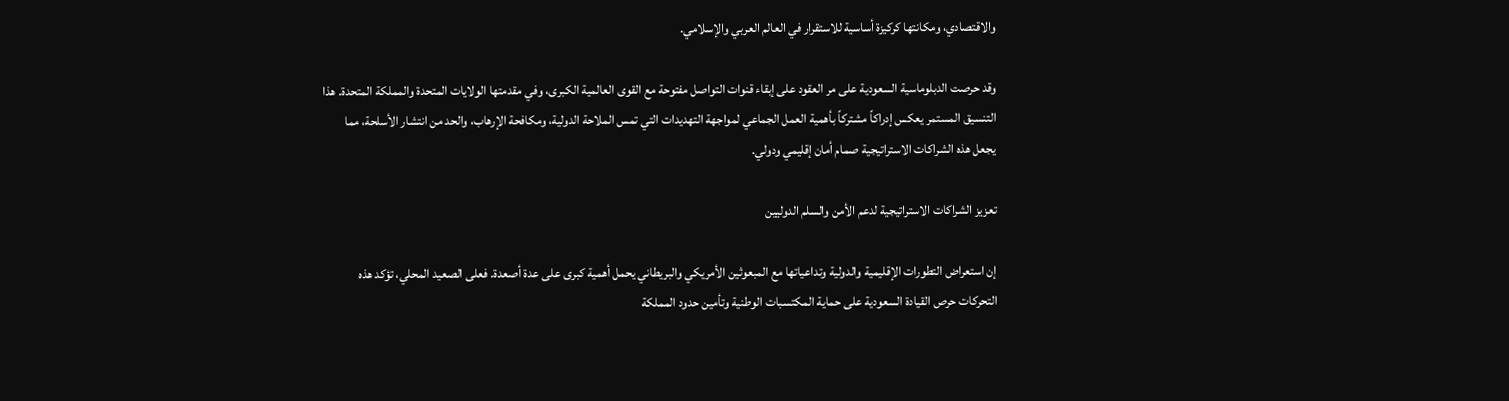والاقتصادي، ومكانتها كركيزة أساسية للاستقرار في العالم العربي والإسلامي.

وقد حرصت الدبلوماسية السعودية على مر العقود على إبقاء قنوات التواصل مفتوحة مع القوى العالمية الكبرى، وفي مقدمتها الولايات المتحدة والمملكة المتحدة. هذا التنسيق المستمر يعكس إدراكاً مشتركاً بأهمية العمل الجماعي لمواجهة التهديدات التي تمس الملاحة الدولية، ومكافحة الإرهاب، والحد من انتشار الأسلحة، مما يجعل هذه الشراكات الاستراتيجية صمام أمان إقليمي ودولي.

تعزيز الشراكات الاستراتيجية لدعم الأمن والسلم الدوليين

إن استعراض التطورات الإقليمية والدولية وتداعياتها مع المبعوثين الأمريكي والبريطاني يحمل أهمية كبرى على عدة أصعدة. فعلى الصعيد المحلي، تؤكد هذه التحركات حرص القيادة السعودية على حماية المكتسبات الوطنية وتأمين حدود المملكة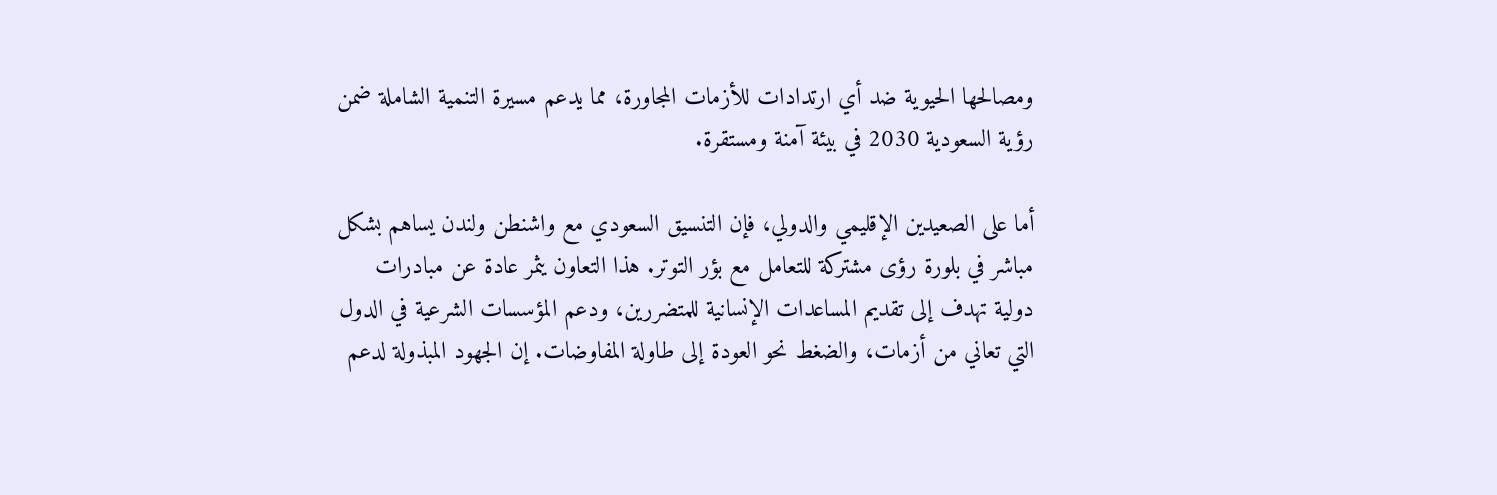ومصالحها الحيوية ضد أي ارتدادات للأزمات المجاورة، مما يدعم مسيرة التنمية الشاملة ضمن رؤية السعودية 2030 في بيئة آمنة ومستقرة.

أما على الصعيدين الإقليمي والدولي، فإن التنسيق السعودي مع واشنطن ولندن يساهم بشكل مباشر في بلورة رؤى مشتركة للتعامل مع بؤر التوتر. هذا التعاون يثمر عادة عن مبادرات دولية تهدف إلى تقديم المساعدات الإنسانية للمتضررين، ودعم المؤسسات الشرعية في الدول التي تعاني من أزمات، والضغط نحو العودة إلى طاولة المفاوضات. إن الجهود المبذولة لدعم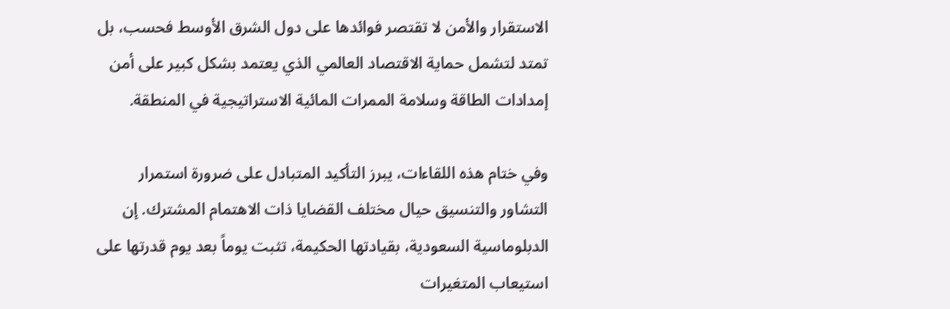الاستقرار والأمن لا تقتصر فوائدها على دول الشرق الأوسط فحسب، بل تمتد لتشمل حماية الاقتصاد العالمي الذي يعتمد بشكل كبير على أمن إمدادات الطاقة وسلامة الممرات المائية الاستراتيجية في المنطقة.

وفي ختام هذه اللقاءات، يبرز التأكيد المتبادل على ضرورة استمرار التشاور والتنسيق حيال مختلف القضايا ذات الاهتمام المشترك. إن الدبلوماسية السعودية، بقيادتها الحكيمة، تثبت يوماً بعد يوم قدرتها على استيعاب المتغيرات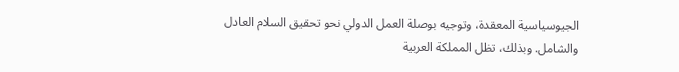الجيوسياسية المعقدة، وتوجيه بوصلة العمل الدولي نحو تحقيق السلام العادل والشامل. وبذلك، تظل المملكة العربية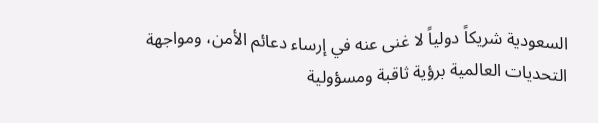السعودية شريكاً دولياً لا غنى عنه في إرساء دعائم الأمن، ومواجهة التحديات العالمية برؤية ثاقبة ومسؤولية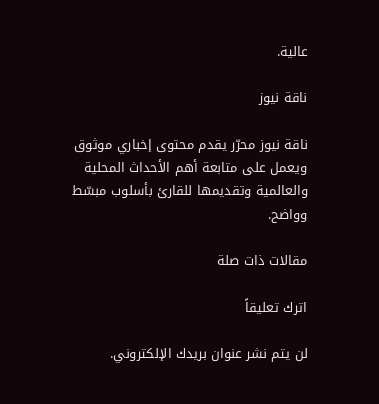عالية.

ناقة نيوز

ناقة نيوز محرّر يقدم محتوى إخباري موثوق ويعمل على متابعة أهم الأحداث المحلية والعالمية وتقديمها للقارئ بأسلوب مبسّط وواضح.

مقالات ذات صلة

اترك تعليقاً

لن يتم نشر عنوان بريدك الإلكتروني.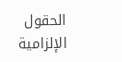الحقول الإلزامية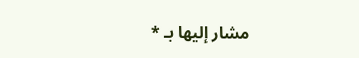مشار إليها بـ *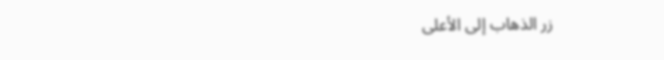زر الذهاب إلى الأعلى